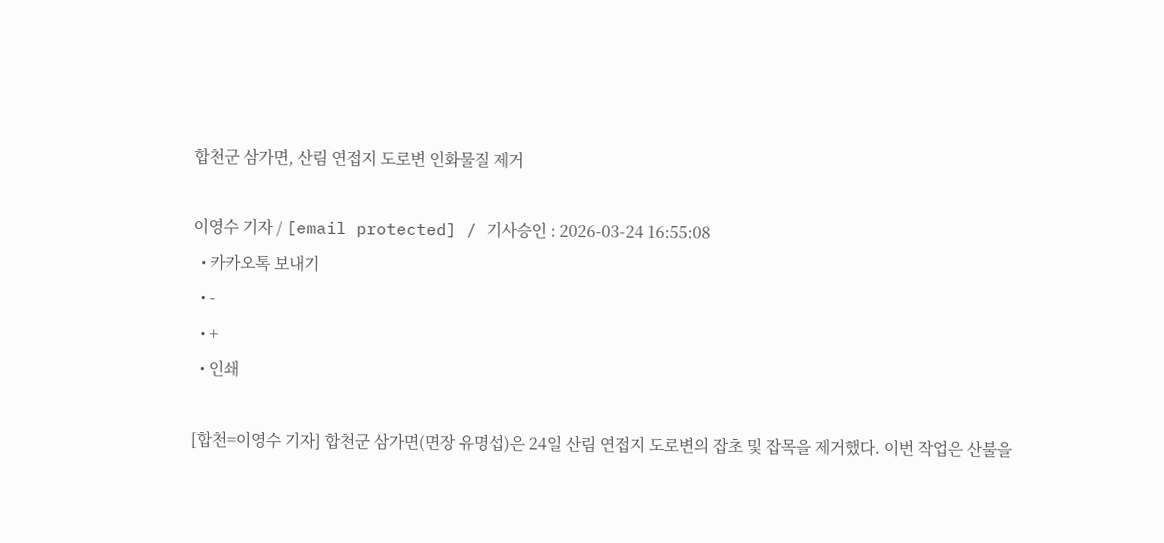합천군 삼가면, 산림 연접지 도로변 인화물질 제거

이영수 기자 / [email protected] / 기사승인 : 2026-03-24 16:55:08
  • 카카오톡 보내기
  • -
  • +
  • 인쇄

[합천=이영수 기자] 합천군 삼가면(면장 유명섭)은 24일 산림 연접지 도로변의 잡초 및 잡목을 제거했다. 이번 작업은 산불을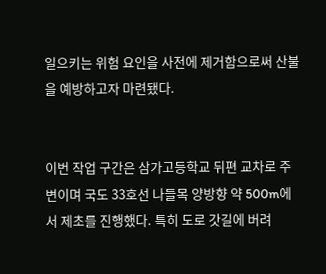일으키는 위험 요인을 사전에 제거함으로써 산불을 예방하고자 마련됐다.


이번 작업 구간은 삼가고등학교 뒤편 교차로 주변이며 국도 33호선 나들목 양방향 약 500m에서 제초를 진행했다. 특히 도로 갓길에 버려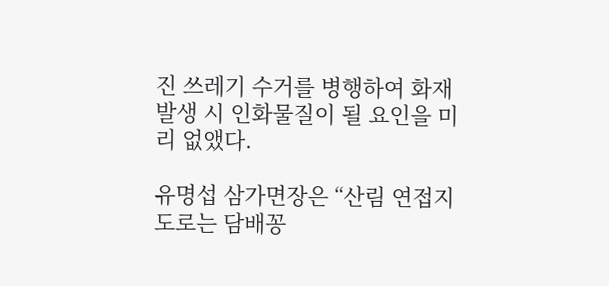진 쓰레기 수거를 병행하여 화재 발생 시 인화물질이 될 요인을 미리 없앴다.

유명섭 삼가면장은 “산림 연접지 도로는 담배꽁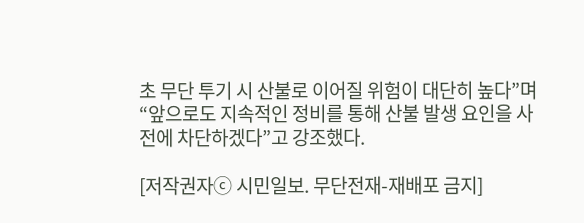초 무단 투기 시 산불로 이어질 위험이 대단히 높다”며 “앞으로도 지속적인 정비를 통해 산불 발생 요인을 사전에 차단하겠다”고 강조했다.

[저작권자ⓒ 시민일보. 무단전재-재배포 금지]